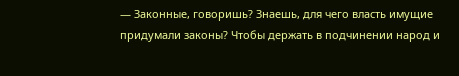— Законные, говоришь? Знаешь, для чего власть имущие придумали законы? Чтобы держать в подчинении народ и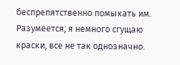беспрепятственно помыкать им. Разумеется, я немного сгущаю краски, все не так однозначно.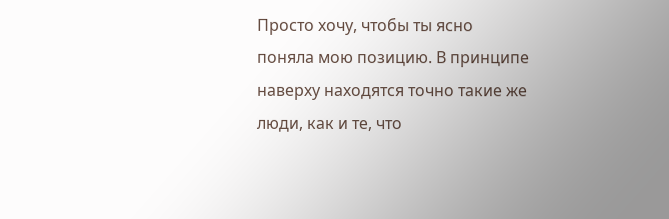Просто хочу, чтобы ты ясно поняла мою позицию. В принципе наверху находятся точно такие же люди, как и те, что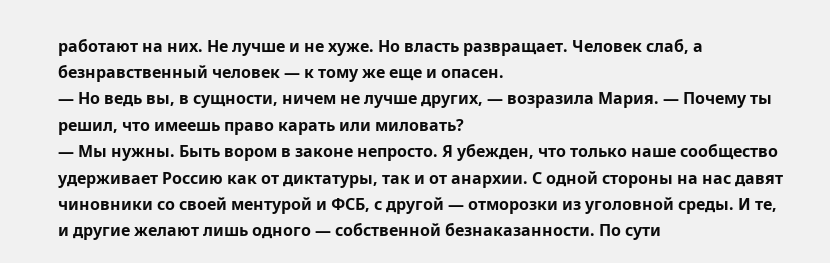работают на них. Не лучше и не хуже. Но власть развращает. Человек слаб, а безнравственный человек — к тому же еще и опасен.
— Но ведь вы, в сущности, ничем не лучше других, — возразила Мария. — Почему ты решил, что имеешь право карать или миловать?
— Мы нужны. Быть вором в законе непросто. Я убежден, что только наше сообщество удерживает Россию как от диктатуры, так и от анархии. С одной стороны на нас давят чиновники со своей ментурой и ФСБ, с другой — отморозки из уголовной среды. И те, и другие желают лишь одного — собственной безнаказанности. По сути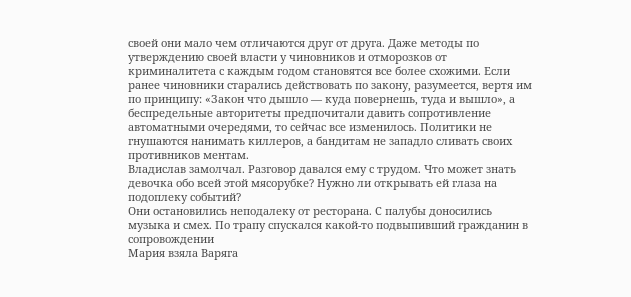своей они мало чем отличаются друг от друга. Даже методы по утверждению своей власти у чиновников и отморозков от криминалитета с каждым годом становятся все более схожими. Если ранее чиновники старались действовать по закону, разумеется, вертя им по принципу: «Закон что дышло — куда повернешь, туда и вышло», а беспредельные авторитеты предпочитали давить сопротивление автоматными очередями, то сейчас все изменилось. Политики не гнушаются нанимать киллеров, а бандитам не западло сливать своих противников ментам.
Владислав замолчал. Разговор давался ему с трудом. Что может знать девочка обо всей этой мясорубке? Нужно ли открывать ей глаза на подоплеку событий?
Они остановились неподалеку от ресторана. С палубы доносились музыка и смех. По трапу спускался какой-то подвыпивший гражданин в сопровождении
Мария взяла Варяга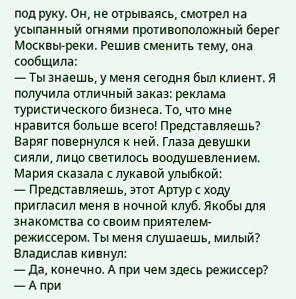под руку. Он, не отрываясь, смотрел на усыпанный огнями противоположный берег Москвы-реки. Решив сменить тему, она сообщила:
— Ты знаешь, у меня сегодня был клиент. Я получила отличный заказ: реклама туристического бизнеса. То, что мне нравится больше всего! Представляешь?
Варяг повернулся к ней. Глаза девушки сияли, лицо светилось воодушевлением.
Мария сказала с лукавой улыбкой:
— Представляешь, этот Артур с ходу пригласил меня в ночной клуб. Якобы для знакомства со своим приятелем-режиссером. Ты меня слушаешь, милый?
Владислав кивнул:
— Да, конечно. А при чем здесь режиссер?
— А при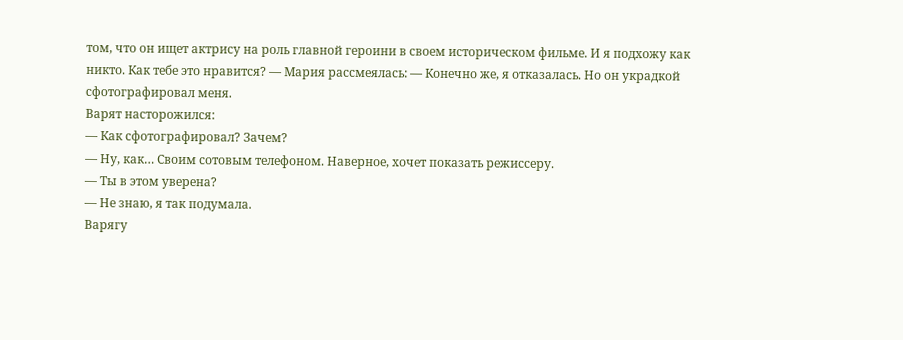том, что он ищет актрису на роль главной героини в своем историческом фильме. И я подхожу как никто. Как тебе это нравится? — Мария рассмеялась: — Конечно же, я отказалась. Но он украдкой сфотографировал меня.
Варят насторожился:
— Как сфотографировал? Зачем?
— Ну, как… Своим сотовым телефоном. Наверное, хочет показать режиссеру.
— Ты в этом уверена?
— Не знаю, я так подумала.
Варягу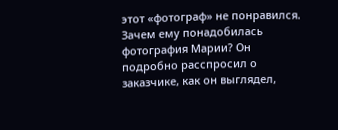этот «фотограф» не понравился. Зачем ему понадобилась фотография Марии? Он подробно расспросил о заказчике, как он выглядел,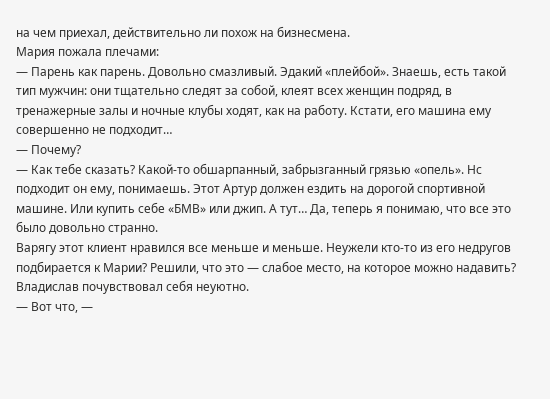на чем приехал, действительно ли похож на бизнесмена.
Мария пожала плечами:
— Парень как парень. Довольно смазливый. Эдакий «плейбой». Знаешь, есть такой тип мужчин: они тщательно следят за собой, клеят всех женщин подряд, в тренажерные залы и ночные клубы ходят, как на работу. Кстати, его машина ему совершенно не подходит…
— Почему?
— Как тебе сказать? Какой-то обшарпанный, забрызганный грязью «опель». Нс подходит он ему, понимаешь. Этот Артур должен ездить на дорогой спортивной машине. Или купить себе «БМВ» или джип. А тут… Да, теперь я понимаю, что все это было довольно странно.
Варягу этот клиент нравился все меньше и меньше. Неужели кто-то из его недругов подбирается к Марии? Решили, что это — слабое место, на которое можно надавить? Владислав почувствовал себя неуютно.
— Вот что, —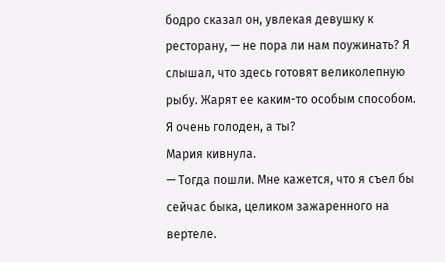бодро сказал он, увлекая девушку к ресторану, — не пора ли нам поужинать? Я слышал, что здесь готовят великолепную рыбу. Жарят ее каким-то особым способом. Я очень голоден, а ты?
Мария кивнула.
— Тогда пошли. Мне кажется, что я съел бы сейчас быка, целиком зажаренного на вертеле.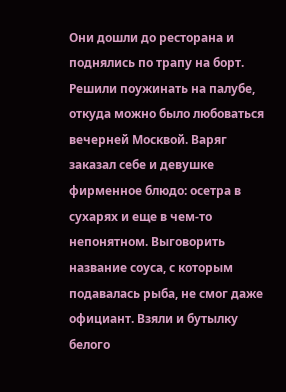Они дошли до ресторана и поднялись по трапу на борт. Решили поужинать на палубе, откуда можно было любоваться вечерней Москвой. Варяг заказал себе и девушке фирменное блюдо: осетра в сухарях и еще в чем-то непонятном. Выговорить название соуса, с которым подавалась рыба, не смог даже официант. Взяли и бутылку белого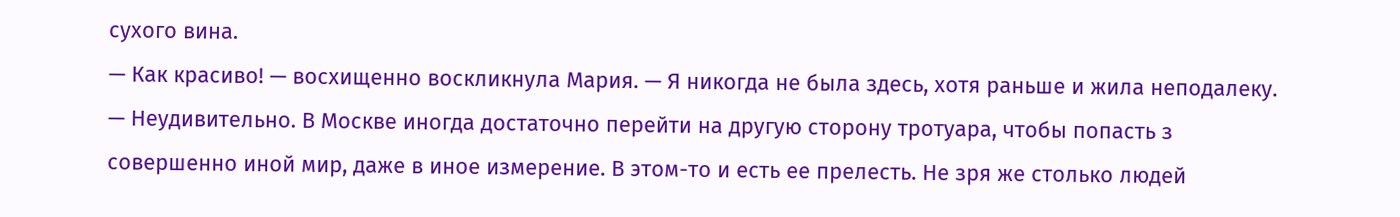сухого вина.
— Как красиво! — восхищенно воскликнула Мария. — Я никогда не была здесь, хотя раньше и жила неподалеку.
— Неудивительно. В Москве иногда достаточно перейти на другую сторону тротуара, чтобы попасть з совершенно иной мир, даже в иное измерение. В этом-то и есть ее прелесть. Не зря же столько людей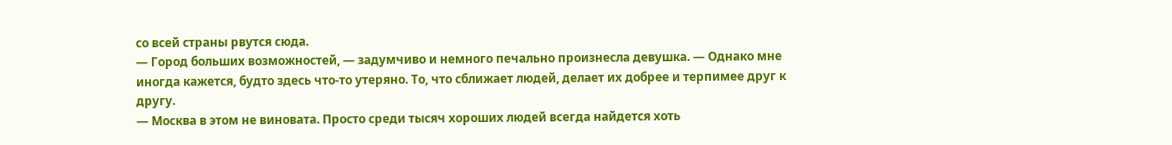со всей страны рвутся сюда.
— Город больших возможностей, — задумчиво и немного печально произнесла девушка. — Однако мне иногда кажется, будто здесь что-то утеряно. То, что сближает людей, делает их добрее и терпимее друг к другу.
— Москва в этом не виновата. Просто среди тысяч хороших людей всегда найдется хоть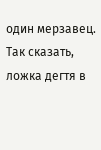один мерзавец. Так сказать, ложка дегтя в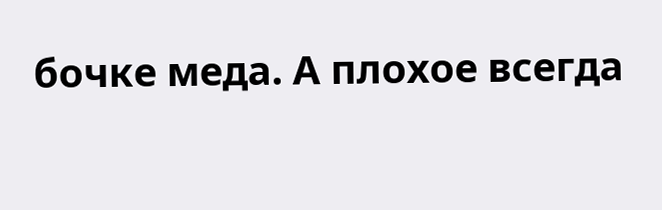бочке меда. А плохое всегда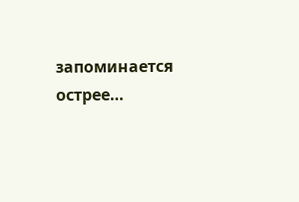запоминается острее…